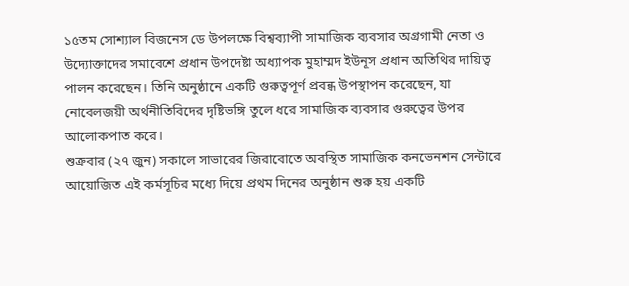১৫তম সোশ্যাল বিজনেস ডে উপলক্ষে বিশ্বব্যাপী সামাজিক ব্যবসার অগ্রগামী নেতা ও উদ্যোক্তাদের সমাবেশে প্রধান উপদেষ্টা অধ্যাপক মুহাম্মদ ইউনূস প্রধান অতিথির দায়িত্ব পালন করেছেন। তিনি অনুষ্ঠানে একটি গুরুত্বপূর্ণ প্রবন্ধ উপস্থাপন করেছেন, যা নোবেলজয়ী অর্থনীতিবিদের দৃষ্টিভঙ্গি তুলে ধরে সামাজিক ব্যবসার গুরুত্বের উপর আলোকপাত করে।
শুক্রবার (২৭ জুন) সকালে সাভারের জিরাবোতে অবস্থিত সামাজিক কনভেনশন সেন্টারে আয়োজিত এই কর্মসূচির মধ্যে দিয়ে প্রথম দিনের অনুষ্ঠান শুরু হয় একটি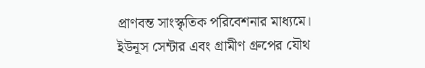প্রাণবন্ত সাংস্কৃতিক পরিবেশনার মাধ্যমে।
ইউনূস সেন্টার এবং গ্রামীণ গ্রুপের যৌথ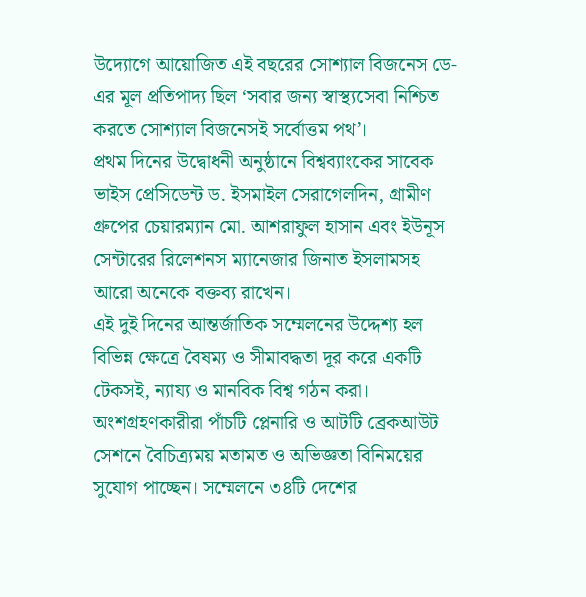উদ্যোগে আয়োজিত এই বছরের সোশ্যাল বিজনেস ডে-এর মূল প্রতিপাদ্য ছিল ‘সবার জন্য স্বাস্থ্যসেবা নিশ্চিত করতে সোশ্যাল বিজনেসই সর্বোত্তম পথ’।
প্রথম দিনের উদ্বোধনী অনুষ্ঠানে বিশ্বব্যাংকের সাবেক ভাইস প্রেসিডেন্ট ড. ইসমাইল সেরাগেলদিন, গ্রামীণ গ্রুপের চেয়ারম্যান মো. আশরাফুল হাসান এবং ইউনূস সেন্টারের রিলেশনস ম্যানেজার জিনাত ইসলামসহ আরো অনেকে বক্তব্য রাখেন।
এই দুই দিনের আন্তর্জাতিক সম্মেলনের উদ্দেশ্য হল বিভিন্ন ক্ষেত্রে বৈষম্য ও সীমাবদ্ধতা দূর করে একটি টেকসই, ন্যায্য ও মানবিক বিশ্ব গঠন করা।
অংশগ্রহণকারীরা পাঁচটি প্লেনারি ও আটটি ব্রেকআউট সেশনে বৈচিত্র্যময় মতামত ও অভিজ্ঞতা বিনিময়ের সুযোগ পাচ্ছেন। সম্মেলনে ৩৪টি দেশের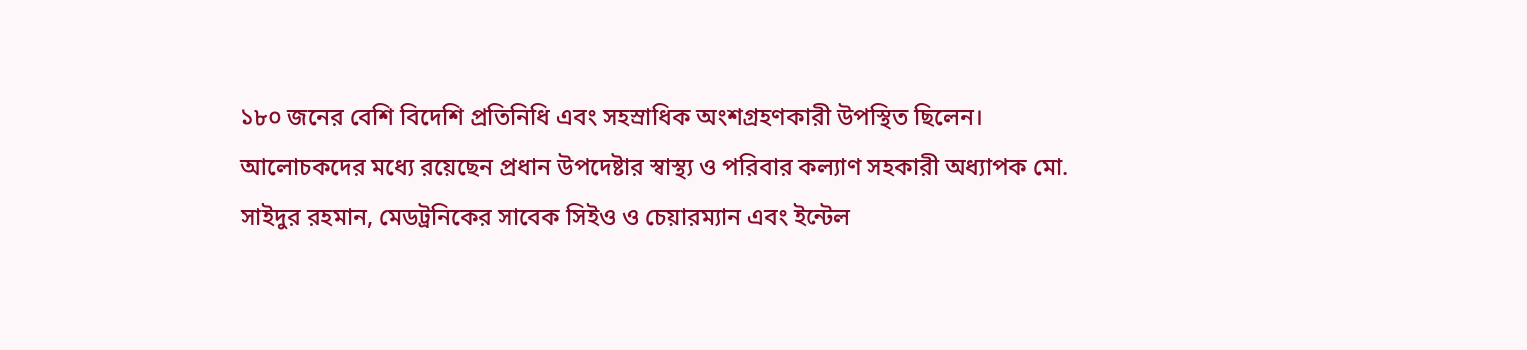১৮০ জনের বেশি বিদেশি প্রতিনিধি এবং সহস্রাধিক অংশগ্রহণকারী উপস্থিত ছিলেন।
আলোচকদের মধ্যে রয়েছেন প্রধান উপদেষ্টার স্বাস্থ্য ও পরিবার কল্যাণ সহকারী অধ্যাপক মো. সাইদুর রহমান, মেডট্রনিকের সাবেক সিইও ও চেয়ারম্যান এবং ইন্টেল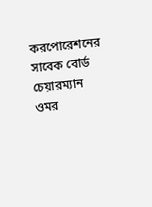করপোরেশনের সাবেক বোর্ড চেয়ারম্যান ওমর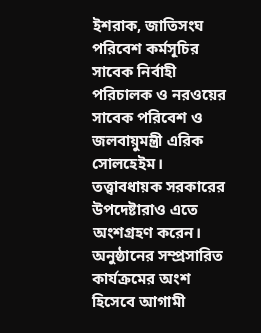ইশরাক, জাতিসংঘ পরিবেশ কর্মসূচির সাবেক নির্বাহী পরিচালক ও নরওয়ের সাবেক পরিবেশ ও জলবায়ুমন্ত্রী এরিক সোলহেইম। তত্ত্বাবধায়ক সরকারের উপদেষ্টারাও এতে অংশগ্রহণ করেন।
অনুষ্ঠানের সম্প্রসারিত কার্যক্রমের অংশ হিসেবে আগামী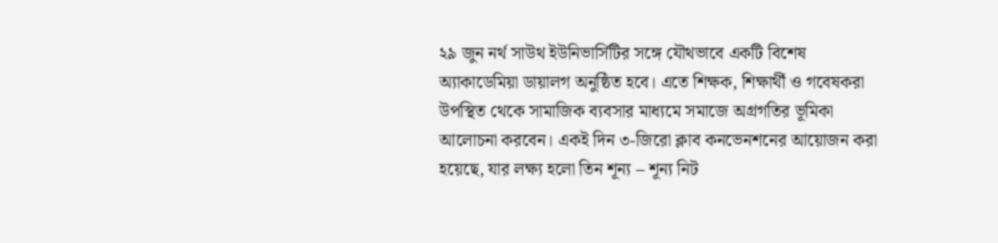২৯ জুন নর্থ সাউথ ইউনিভার্সিটির সঙ্গে যৌথভাবে একটি বিশেষ অ্যাকাডেমিয়া ডায়ালগ অনুষ্ঠিত হবে। এতে শিক্ষক, শিক্ষার্থী ও গবেষকরা উপস্থিত থেকে সামাজিক ব্যবসার মাধ্যমে সমাজে অগ্রগতির ভূমিকা আলোচনা করবেন। একই দিন ৩-জিরো ক্লাব কনভেনশনের আয়োজন করা হয়েছে, যার লক্ষ্য হলো তিন শূন্য – শূন্য নিট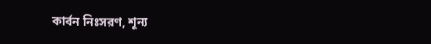কার্বন নিঃসরণ, শূন্য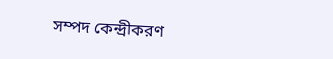সম্পদ কেন্দ্রীকরণ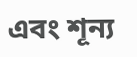এবং শূন্য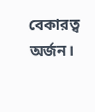বেকারত্ব অর্জন।